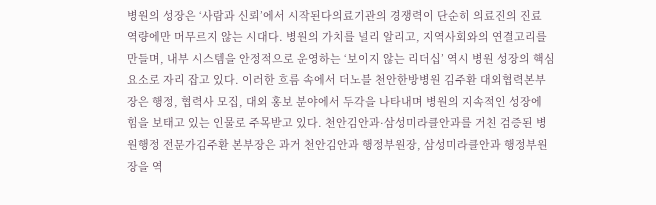병원의 성장은 ‘사람과 신뢰’에서 시작된다의료기관의 경쟁력이 단순히 의료진의 진료 역량에만 머무르지 않는 시대다. 병원의 가치를 널리 알리고, 지역사회와의 연결고리를 만들며, 내부 시스템을 안정적으로 운영하는 ‘보이지 않는 리더십’ 역시 병원 성장의 핵심 요소로 자리 잡고 있다. 이러한 흐름 속에서 더노블 천안한방병원 김주환 대외협력본부장은 행정, 협력사 모집, 대외 홍보 분야에서 두각을 나타내며 병원의 지속적인 성장에 힘을 보태고 있는 인물로 주목받고 있다. 천안김안과·삼성미라클안과를 거친 검증된 병원행정 전문가김주환 본부장은 과거 천안김안과 행정부원장, 삼성미라클안과 행정부원장을 역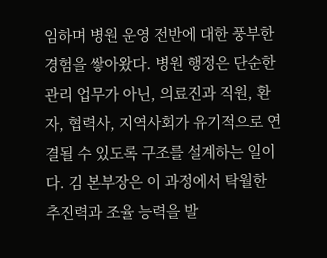임하며 병원 운영 전반에 대한 풍부한 경험을 쌓아왔다. 병원 행정은 단순한 관리 업무가 아닌, 의료진과 직원, 환자, 협력사, 지역사회가 유기적으로 연결될 수 있도록 구조를 설계하는 일이다. 김 본부장은 이 과정에서 탁월한 추진력과 조율 능력을 발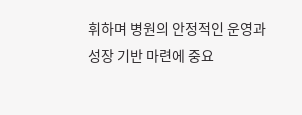휘하며 병원의 안정적인 운영과 성장 기반 마련에 중요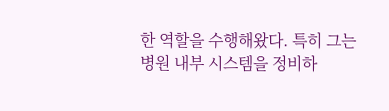한 역할을 수행해왔다. 특히 그는 병원 내부 시스템을 정비하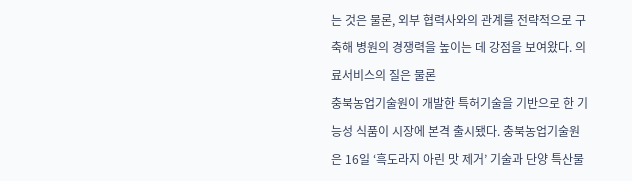는 것은 물론, 외부 협력사와의 관계를 전략적으로 구축해 병원의 경쟁력을 높이는 데 강점을 보여왔다. 의료서비스의 질은 물론
충북농업기술원이 개발한 특허기술을 기반으로 한 기능성 식품이 시장에 본격 출시됐다. 충북농업기술원은 16일 ‘흑도라지 아린 맛 제거’ 기술과 단양 특산물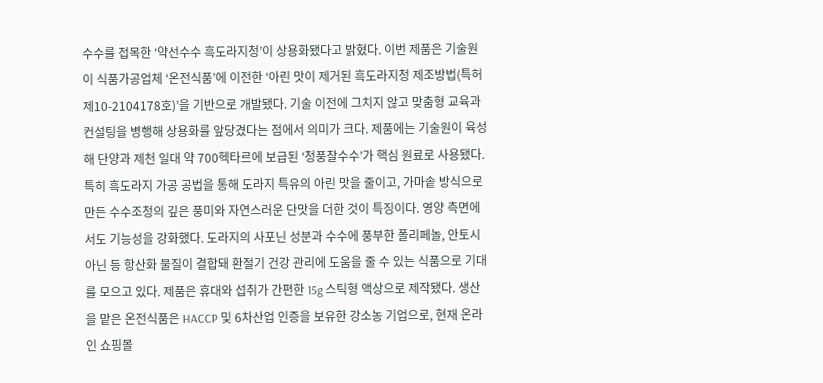수수를 접목한 ‘약선수수 흑도라지청’이 상용화됐다고 밝혔다. 이번 제품은 기술원이 식품가공업체 ‘온전식품’에 이전한 ‘아린 맛이 제거된 흑도라지청 제조방법(특허 제10-2104178호)’을 기반으로 개발됐다. 기술 이전에 그치지 않고 맞춤형 교육과 컨설팅을 병행해 상용화를 앞당겼다는 점에서 의미가 크다. 제품에는 기술원이 육성해 단양과 제천 일대 약 700헥타르에 보급된 ‘청풍찰수수’가 핵심 원료로 사용됐다. 특히 흑도라지 가공 공법을 통해 도라지 특유의 아린 맛을 줄이고, 가마솥 방식으로 만든 수수조청의 깊은 풍미와 자연스러운 단맛을 더한 것이 특징이다. 영양 측면에서도 기능성을 강화했다. 도라지의 사포닌 성분과 수수에 풍부한 폴리페놀, 안토시아닌 등 항산화 물질이 결합돼 환절기 건강 관리에 도움을 줄 수 있는 식품으로 기대를 모으고 있다. 제품은 휴대와 섭취가 간편한 15g 스틱형 액상으로 제작됐다. 생산을 맡은 온전식품은 HACCP 및 6차산업 인증을 보유한 강소농 기업으로, 현재 온라인 쇼핑몰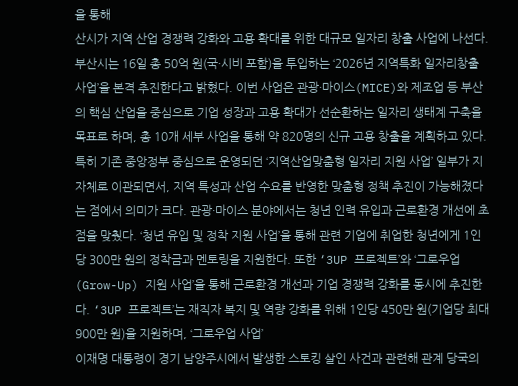을 통해
산시가 지역 산업 경쟁력 강화와 고용 확대를 위한 대규모 일자리 창출 사업에 나선다. 부산시는 16일 총 50억 원(국·시비 포함)을 투입하는 ‘2026년 지역특화 일자리창출 사업’을 본격 추진한다고 밝혔다. 이번 사업은 관광·마이스(MICE)와 제조업 등 부산의 핵심 산업을 중심으로 기업 성장과 고용 확대가 선순환하는 일자리 생태계 구축을 목표로 하며, 총 10개 세부 사업을 통해 약 820명의 신규 고용 창출을 계획하고 있다. 특히 기존 중앙정부 중심으로 운영되던 ‘지역산업맞춤형 일자리 지원 사업’ 일부가 지자체로 이관되면서, 지역 특성과 산업 수요를 반영한 맞춤형 정책 추진이 가능해졌다는 점에서 의미가 크다. 관광·마이스 분야에서는 청년 인력 유입과 근로환경 개선에 초점을 맞췄다. ‘청년 유입 및 정착 지원 사업’을 통해 관련 기업에 취업한 청년에게 1인당 300만 원의 정착금과 멘토링을 지원한다. 또한 ‘3UP 프로젝트’와 ‘그로우업(Grow-Up) 지원 사업’을 통해 근로환경 개선과 기업 경쟁력 강화를 동시에 추진한다. ‘3UP 프로젝트’는 재직자 복지 및 역량 강화를 위해 1인당 450만 원(기업당 최대 900만 원)을 지원하며, ‘그로우업 사업’
이재명 대통령이 경기 남양주시에서 발생한 스토킹 살인 사건과 관련해 관계 당국의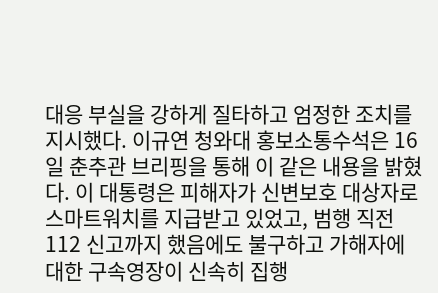대응 부실을 강하게 질타하고 엄정한 조치를 지시했다. 이규연 청와대 홍보소통수석은 16일 춘추관 브리핑을 통해 이 같은 내용을 밝혔다. 이 대통령은 피해자가 신변보호 대상자로 스마트워치를 지급받고 있었고, 범행 직전 112 신고까지 했음에도 불구하고 가해자에 대한 구속영장이 신속히 집행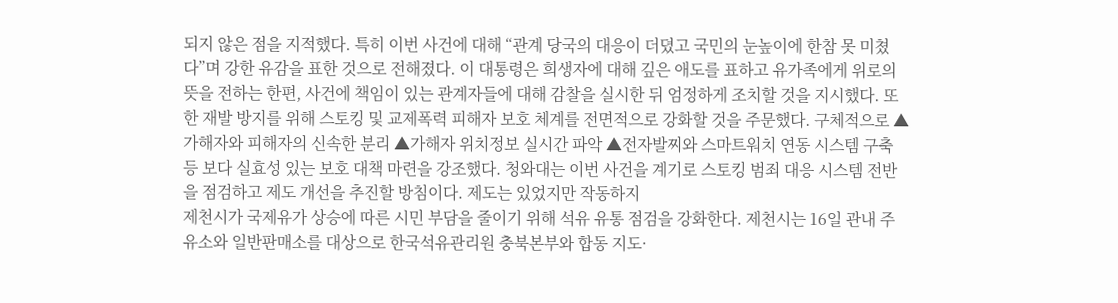되지 않은 점을 지적했다. 특히 이번 사건에 대해 “관계 당국의 대응이 더뎠고 국민의 눈높이에 한참 못 미쳤다”며 강한 유감을 표한 것으로 전해졌다. 이 대통령은 희생자에 대해 깊은 애도를 표하고 유가족에게 위로의 뜻을 전하는 한편, 사건에 책임이 있는 관계자들에 대해 감찰을 실시한 뒤 엄정하게 조치할 것을 지시했다. 또한 재발 방지를 위해 스토킹 및 교제폭력 피해자 보호 체계를 전면적으로 강화할 것을 주문했다. 구체적으로 ▲가해자와 피해자의 신속한 분리 ▲가해자 위치정보 실시간 파악 ▲전자발찌와 스마트워치 연동 시스템 구축 등 보다 실효성 있는 보호 대책 마련을 강조했다. 청와대는 이번 사건을 계기로 스토킹 범죄 대응 시스템 전반을 점검하고 제도 개선을 추진할 방침이다. 제도는 있었지만 작동하지
제천시가 국제유가 상승에 따른 시민 부담을 줄이기 위해 석유 유통 점검을 강화한다. 제천시는 16일 관내 주유소와 일반판매소를 대상으로 한국석유관리원 충북본부와 합동 지도·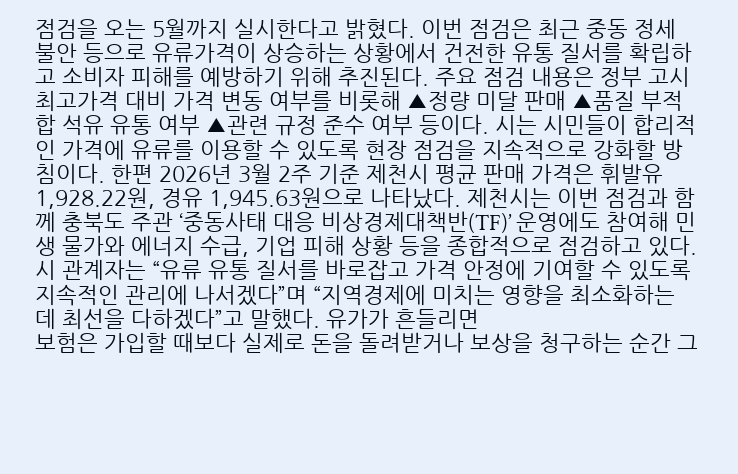점검을 오는 5월까지 실시한다고 밝혔다. 이번 점검은 최근 중동 정세 불안 등으로 유류가격이 상승하는 상황에서 건전한 유통 질서를 확립하고 소비자 피해를 예방하기 위해 추진된다. 주요 점검 내용은 정부 고시 최고가격 대비 가격 변동 여부를 비롯해 ▲정량 미달 판매 ▲품질 부적합 석유 유통 여부 ▲관련 규정 준수 여부 등이다. 시는 시민들이 합리적인 가격에 유류를 이용할 수 있도록 현장 점검을 지속적으로 강화할 방침이다. 한편 2026년 3월 2주 기준 제천시 평균 판매 가격은 휘발유 1,928.22원, 경유 1,945.63원으로 나타났다. 제천시는 이번 점검과 함께 충북도 주관 ‘중동사태 대응 비상경제대책반(TF)’ 운영에도 참여해 민생 물가와 에너지 수급, 기업 피해 상황 등을 종합적으로 점검하고 있다. 시 관계자는 “유류 유통 질서를 바로잡고 가격 안정에 기여할 수 있도록 지속적인 관리에 나서겠다”며 “지역경제에 미치는 영향을 최소화하는 데 최선을 다하겠다”고 말했다. 유가가 흔들리면
보험은 가입할 때보다 실제로 돈을 돌려받거나 보상을 청구하는 순간 그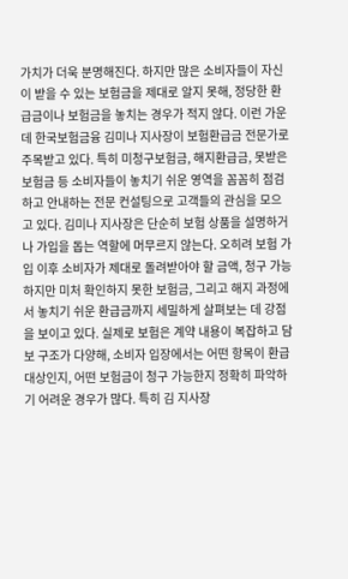가치가 더욱 분명해진다. 하지만 많은 소비자들이 자신이 받을 수 있는 보험금을 제대로 알지 못해, 정당한 환급금이나 보험금을 놓치는 경우가 적지 않다. 이런 가운데 한국보험금융 김미나 지사장이 보험환급금 전문가로 주목받고 있다. 특히 미청구보험금, 해지환급금, 못받은 보험금 등 소비자들이 놓치기 쉬운 영역을 꼼꼼히 점검하고 안내하는 전문 컨설팅으로 고객들의 관심을 모으고 있다. 김미나 지사장은 단순히 보험 상품을 설명하거나 가입을 돕는 역할에 머무르지 않는다. 오히려 보험 가입 이후 소비자가 제대로 돌려받아야 할 금액, 청구 가능하지만 미처 확인하지 못한 보험금, 그리고 해지 과정에서 놓치기 쉬운 환급금까지 세밀하게 살펴보는 데 강점을 보이고 있다. 실제로 보험은 계약 내용이 복잡하고 담보 구조가 다양해, 소비자 입장에서는 어떤 항목이 환급 대상인지, 어떤 보험금이 청구 가능한지 정확히 파악하기 어려운 경우가 많다. 특히 김 지사장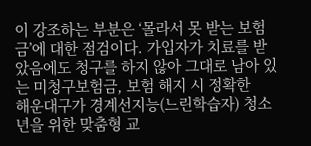이 강조하는 부분은 ‘몰라서 못 받는 보험금’에 대한 점검이다. 가입자가 치료를 받았음에도 청구를 하지 않아 그대로 남아 있는 미청구보험금, 보험 해지 시 정확한
해운대구가 경계선지능(느린학습자) 청소년을 위한 맞춤형 교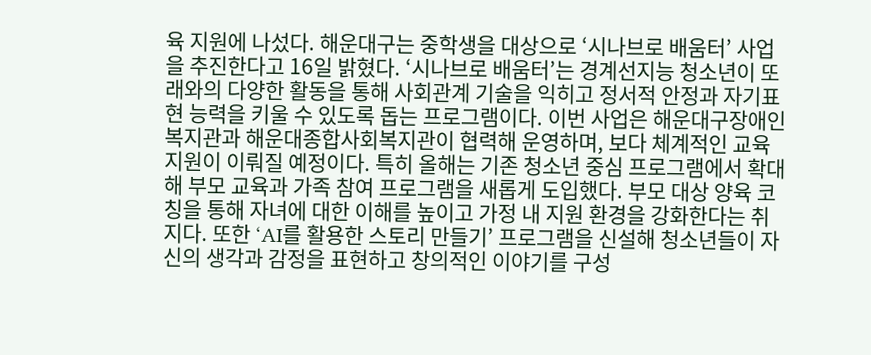육 지원에 나섰다. 해운대구는 중학생을 대상으로 ‘시나브로 배움터’ 사업을 추진한다고 16일 밝혔다. ‘시나브로 배움터’는 경계선지능 청소년이 또래와의 다양한 활동을 통해 사회관계 기술을 익히고 정서적 안정과 자기표현 능력을 키울 수 있도록 돕는 프로그램이다. 이번 사업은 해운대구장애인복지관과 해운대종합사회복지관이 협력해 운영하며, 보다 체계적인 교육 지원이 이뤄질 예정이다. 특히 올해는 기존 청소년 중심 프로그램에서 확대해 부모 교육과 가족 참여 프로그램을 새롭게 도입했다. 부모 대상 양육 코칭을 통해 자녀에 대한 이해를 높이고 가정 내 지원 환경을 강화한다는 취지다. 또한 ‘AI를 활용한 스토리 만들기’ 프로그램을 신설해 청소년들이 자신의 생각과 감정을 표현하고 창의적인 이야기를 구성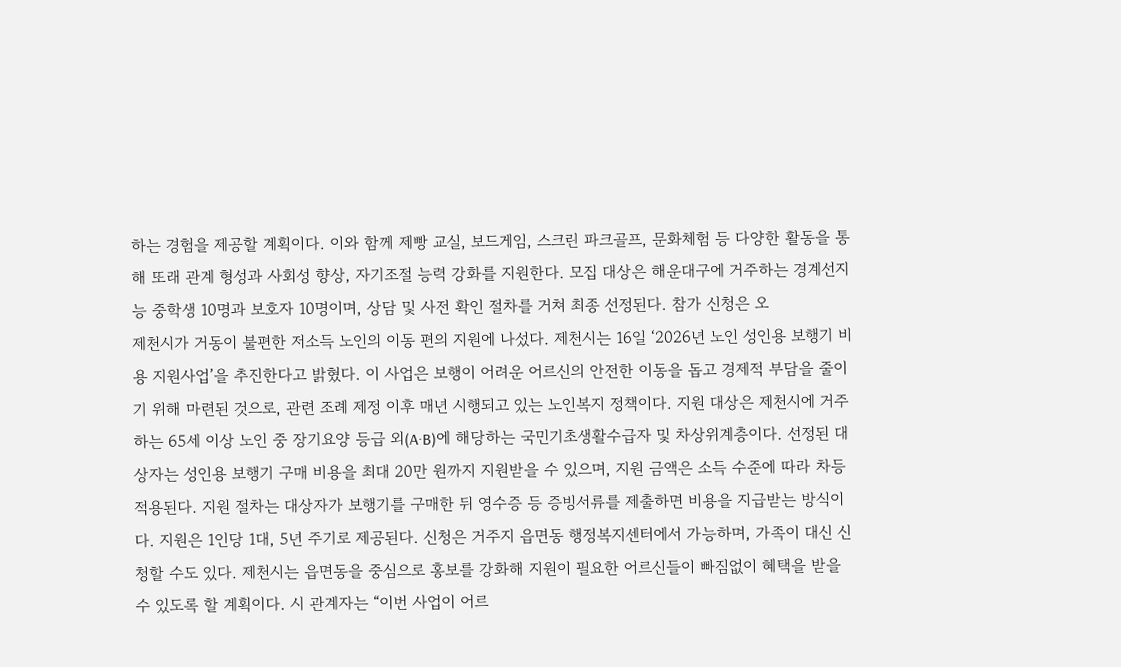하는 경험을 제공할 계획이다. 이와 함께 제빵 교실, 보드게임, 스크린 파크골프, 문화체험 등 다양한 활동을 통해 또래 관계 형성과 사회성 향상, 자기조절 능력 강화를 지원한다. 모집 대상은 해운대구에 거주하는 경계선지능 중학생 10명과 보호자 10명이며, 상담 및 사전 확인 절차를 거쳐 최종 선정된다. 참가 신청은 오
제천시가 거동이 불편한 저소득 노인의 이동 편의 지원에 나섰다. 제천시는 16일 ‘2026년 노인 성인용 보행기 비용 지원사업’을 추진한다고 밝혔다. 이 사업은 보행이 어려운 어르신의 안전한 이동을 돕고 경제적 부담을 줄이기 위해 마련된 것으로, 관련 조례 제정 이후 매년 시행되고 있는 노인복지 정책이다. 지원 대상은 제천시에 거주하는 65세 이상 노인 중 장기요양 등급 외(A·B)에 해당하는 국민기초생활수급자 및 차상위계층이다. 선정된 대상자는 성인용 보행기 구매 비용을 최대 20만 원까지 지원받을 수 있으며, 지원 금액은 소득 수준에 따라 차등 적용된다. 지원 절차는 대상자가 보행기를 구매한 뒤 영수증 등 증빙서류를 제출하면 비용을 지급받는 방식이다. 지원은 1인당 1대, 5년 주기로 제공된다. 신청은 거주지 읍면동 행정복지센터에서 가능하며, 가족이 대신 신청할 수도 있다. 제천시는 읍면동을 중심으로 홍보를 강화해 지원이 필요한 어르신들이 빠짐없이 혜택을 받을 수 있도록 할 계획이다. 시 관계자는 “이번 사업이 어르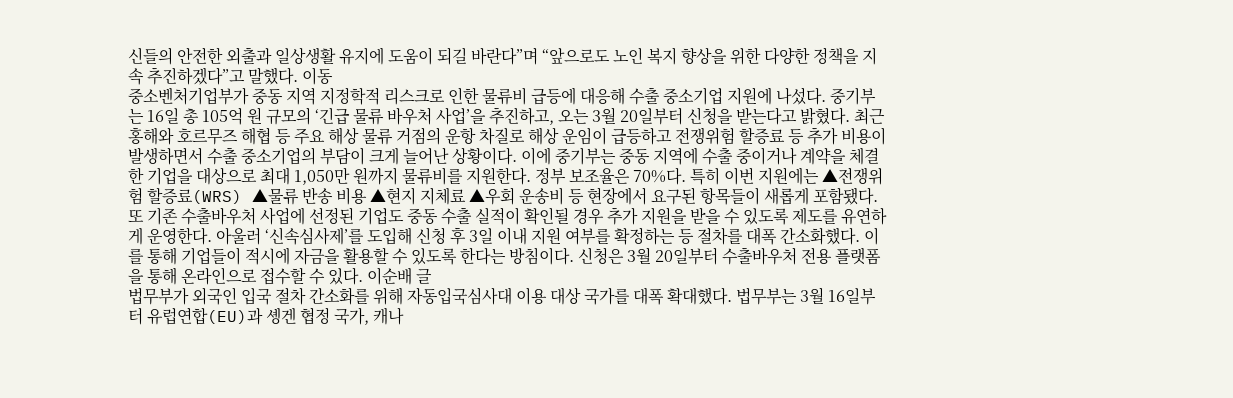신들의 안전한 외출과 일상생활 유지에 도움이 되길 바란다”며 “앞으로도 노인 복지 향상을 위한 다양한 정책을 지속 추진하겠다”고 말했다. 이동
중소벤처기업부가 중동 지역 지정학적 리스크로 인한 물류비 급등에 대응해 수출 중소기업 지원에 나섰다. 중기부는 16일 총 105억 원 규모의 ‘긴급 물류 바우처 사업’을 추진하고, 오는 3월 20일부터 신청을 받는다고 밝혔다. 최근 홍해와 호르무즈 해협 등 주요 해상 물류 거점의 운항 차질로 해상 운임이 급등하고 전쟁위험 할증료 등 추가 비용이 발생하면서 수출 중소기업의 부담이 크게 늘어난 상황이다. 이에 중기부는 중동 지역에 수출 중이거나 계약을 체결한 기업을 대상으로 최대 1,050만 원까지 물류비를 지원한다. 정부 보조율은 70%다. 특히 이번 지원에는 ▲전쟁위험 할증료(WRS) ▲물류 반송 비용 ▲현지 지체료 ▲우회 운송비 등 현장에서 요구된 항목들이 새롭게 포함됐다. 또 기존 수출바우처 사업에 선정된 기업도 중동 수출 실적이 확인될 경우 추가 지원을 받을 수 있도록 제도를 유연하게 운영한다. 아울러 ‘신속심사제’를 도입해 신청 후 3일 이내 지원 여부를 확정하는 등 절차를 대폭 간소화했다. 이를 통해 기업들이 적시에 자금을 활용할 수 있도록 한다는 방침이다. 신청은 3월 20일부터 수출바우처 전용 플랫폼을 통해 온라인으로 접수할 수 있다. 이순배 글
법무부가 외국인 입국 절차 간소화를 위해 자동입국심사대 이용 대상 국가를 대폭 확대했다. 법무부는 3월 16일부터 유럽연합(EU)과 솅겐 협정 국가, 캐나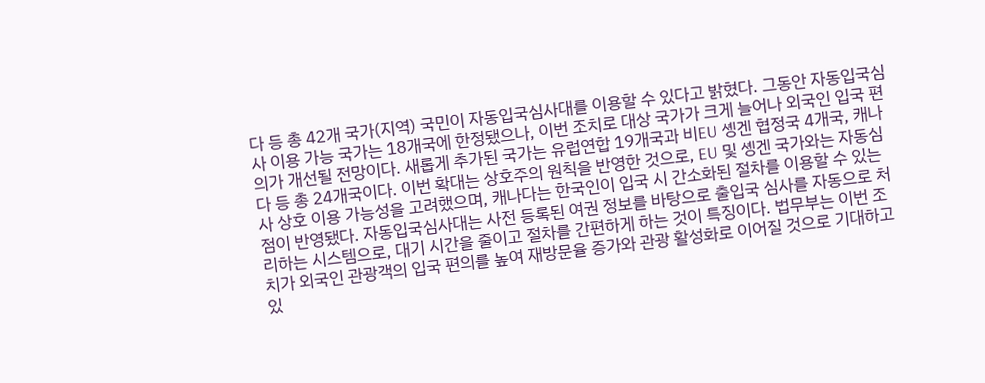다 등 총 42개 국가(지역) 국민이 자동입국심사대를 이용할 수 있다고 밝혔다. 그동안 자동입국심사 이용 가능 국가는 18개국에 한정됐으나, 이번 조치로 대상 국가가 크게 늘어나 외국인 입국 편의가 개선될 전망이다. 새롭게 추가된 국가는 유럽연합 19개국과 비EU 솅겐 협정국 4개국, 캐나다 등 총 24개국이다. 이번 확대는 상호주의 원칙을 반영한 것으로, EU 및 솅겐 국가와는 자동심사 상호 이용 가능성을 고려했으며, 캐나다는 한국인이 입국 시 간소화된 절차를 이용할 수 있는 점이 반영됐다. 자동입국심사대는 사전 등록된 여권 정보를 바탕으로 출입국 심사를 자동으로 처리하는 시스템으로, 대기 시간을 줄이고 절차를 간편하게 하는 것이 특징이다. 법무부는 이번 조치가 외국인 관광객의 입국 편의를 높여 재방문율 증가와 관광 활성화로 이어질 것으로 기대하고 있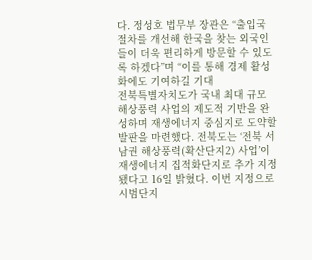다. 정성호 법무부 장관은 “출입국 절차를 개선해 한국을 찾는 외국인들이 더욱 편리하게 방문할 수 있도록 하겠다”며 “이를 통해 경제 활성화에도 기여하길 기대
전북특별자치도가 국내 최대 규모 해상풍력 사업의 제도적 기반을 완성하며 재생에너지 중심지로 도약할 발판을 마련했다. 전북도는 ‘전북 서남권 해상풍력(확산단지2) 사업’이 재생에너지 집적화단지로 추가 지정됐다고 16일 밝혔다. 이번 지정으로 시범단지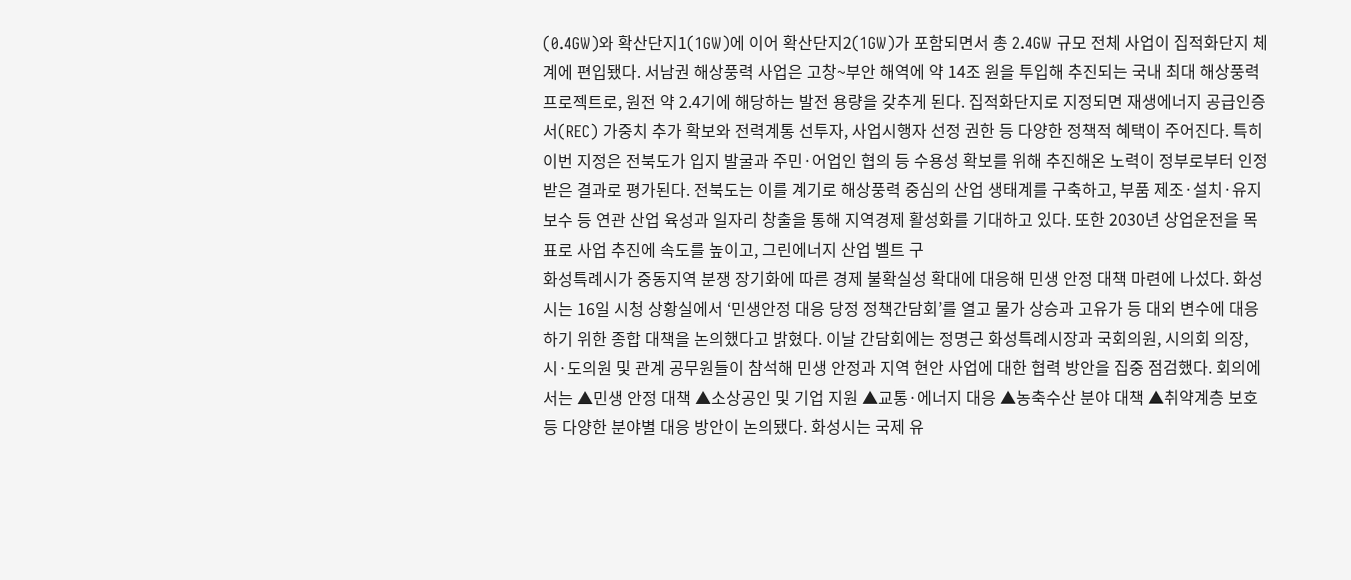(0.4GW)와 확산단지1(1GW)에 이어 확산단지2(1GW)가 포함되면서 총 2.4GW 규모 전체 사업이 집적화단지 체계에 편입됐다. 서남권 해상풍력 사업은 고창~부안 해역에 약 14조 원을 투입해 추진되는 국내 최대 해상풍력 프로젝트로, 원전 약 2.4기에 해당하는 발전 용량을 갖추게 된다. 집적화단지로 지정되면 재생에너지 공급인증서(REC) 가중치 추가 확보와 전력계통 선투자, 사업시행자 선정 권한 등 다양한 정책적 혜택이 주어진다. 특히 이번 지정은 전북도가 입지 발굴과 주민·어업인 협의 등 수용성 확보를 위해 추진해온 노력이 정부로부터 인정받은 결과로 평가된다. 전북도는 이를 계기로 해상풍력 중심의 산업 생태계를 구축하고, 부품 제조·설치·유지보수 등 연관 산업 육성과 일자리 창출을 통해 지역경제 활성화를 기대하고 있다. 또한 2030년 상업운전을 목표로 사업 추진에 속도를 높이고, 그린에너지 산업 벨트 구
화성특례시가 중동지역 분쟁 장기화에 따른 경제 불확실성 확대에 대응해 민생 안정 대책 마련에 나섰다. 화성시는 16일 시청 상황실에서 ‘민생안정 대응 당정 정책간담회’를 열고 물가 상승과 고유가 등 대외 변수에 대응하기 위한 종합 대책을 논의했다고 밝혔다. 이날 간담회에는 정명근 화성특례시장과 국회의원, 시의회 의장, 시·도의원 및 관계 공무원들이 참석해 민생 안정과 지역 현안 사업에 대한 협력 방안을 집중 점검했다. 회의에서는 ▲민생 안정 대책 ▲소상공인 및 기업 지원 ▲교통·에너지 대응 ▲농축수산 분야 대책 ▲취약계층 보호 등 다양한 분야별 대응 방안이 논의됐다. 화성시는 국제 유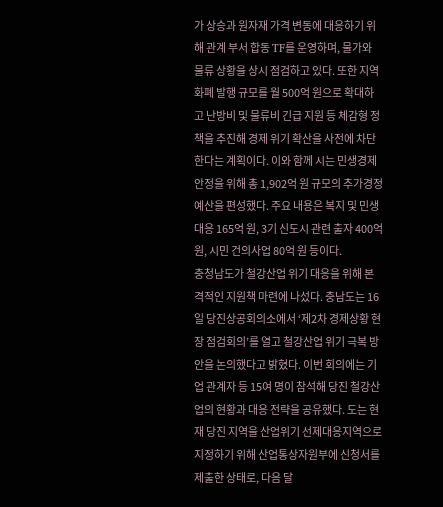가 상승과 원자재 가격 변동에 대응하기 위해 관계 부서 합동 TF를 운영하며, 물가와 물류 상황을 상시 점검하고 있다. 또한 지역화폐 발행 규모를 월 500억 원으로 확대하고 난방비 및 물류비 긴급 지원 등 체감형 정책을 추진해 경제 위기 확산을 사전에 차단한다는 계획이다. 이와 함께 시는 민생경제 안정을 위해 총 1,902억 원 규모의 추가경정예산을 편성했다. 주요 내용은 복지 및 민생 대응 165억 원, 3기 신도시 관련 출자 400억 원, 시민 건의사업 80억 원 등이다.
충청남도가 철강산업 위기 대응을 위해 본격적인 지원책 마련에 나섰다. 충남도는 16일 당진상공회의소에서 ‘제2차 경제상황 현장 점검회의’를 열고 철강산업 위기 극복 방안을 논의했다고 밝혔다. 이번 회의에는 기업 관계자 등 15여 명이 참석해 당진 철강산업의 현황과 대응 전략을 공유했다. 도는 현재 당진 지역을 산업위기 선제대응지역으로 지정하기 위해 산업통상자원부에 신청서를 제출한 상태로, 다음 달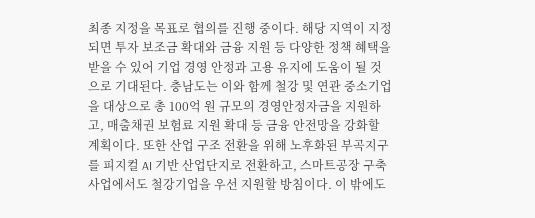최종 지정을 목표로 협의를 진행 중이다. 해당 지역이 지정되면 투자 보조금 확대와 금융 지원 등 다양한 정책 혜택을 받을 수 있어 기업 경영 안정과 고용 유지에 도움이 될 것으로 기대된다. 충남도는 이와 함께 철강 및 연관 중소기업을 대상으로 총 100억 원 규모의 경영안정자금을 지원하고, 매출채권 보험료 지원 확대 등 금융 안전망을 강화할 계획이다. 또한 산업 구조 전환을 위해 노후화된 부곡지구를 피지컬 AI 기반 산업단지로 전환하고, 스마트공장 구축 사업에서도 철강기업을 우선 지원할 방침이다. 이 밖에도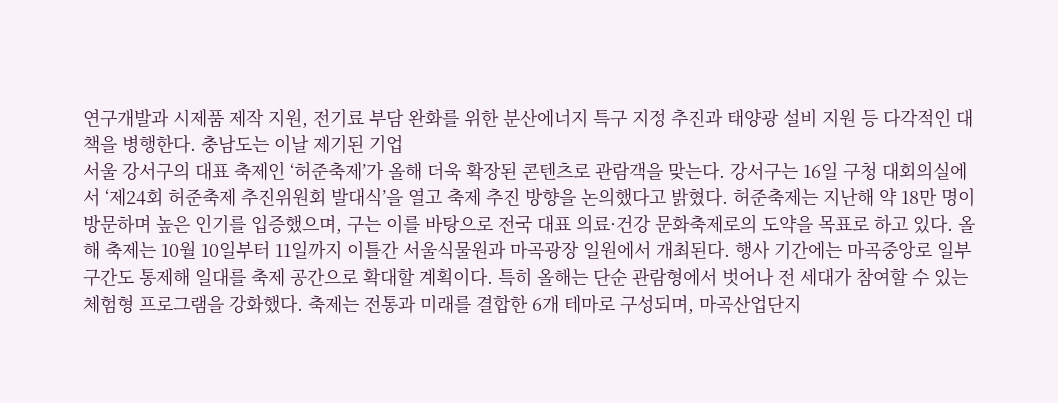연구개발과 시제품 제작 지원, 전기료 부담 완화를 위한 분산에너지 특구 지정 추진과 태양광 설비 지원 등 다각적인 대책을 병행한다. 충남도는 이날 제기된 기업
서울 강서구의 대표 축제인 ‘허준축제’가 올해 더욱 확장된 콘텐츠로 관람객을 맞는다. 강서구는 16일 구청 대회의실에서 ‘제24회 허준축제 추진위원회 발대식’을 열고 축제 추진 방향을 논의했다고 밝혔다. 허준축제는 지난해 약 18만 명이 방문하며 높은 인기를 입증했으며, 구는 이를 바탕으로 전국 대표 의료·건강 문화축제로의 도약을 목표로 하고 있다. 올해 축제는 10월 10일부터 11일까지 이틀간 서울식물원과 마곡광장 일원에서 개최된다. 행사 기간에는 마곡중앙로 일부 구간도 통제해 일대를 축제 공간으로 확대할 계획이다. 특히 올해는 단순 관람형에서 벗어나 전 세대가 참여할 수 있는 체험형 프로그램을 강화했다. 축제는 전통과 미래를 결합한 6개 테마로 구성되며, 마곡산업단지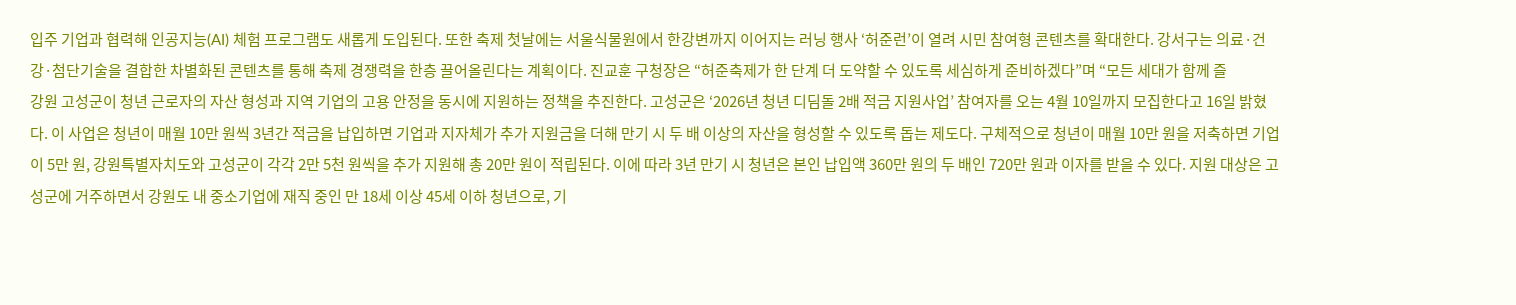입주 기업과 협력해 인공지능(AI) 체험 프로그램도 새롭게 도입된다. 또한 축제 첫날에는 서울식물원에서 한강변까지 이어지는 러닝 행사 ‘허준런’이 열려 시민 참여형 콘텐츠를 확대한다. 강서구는 의료·건강·첨단기술을 결합한 차별화된 콘텐츠를 통해 축제 경쟁력을 한층 끌어올린다는 계획이다. 진교훈 구청장은 “허준축제가 한 단계 더 도약할 수 있도록 세심하게 준비하겠다”며 “모든 세대가 함께 즐
강원 고성군이 청년 근로자의 자산 형성과 지역 기업의 고용 안정을 동시에 지원하는 정책을 추진한다. 고성군은 ‘2026년 청년 디딤돌 2배 적금 지원사업’ 참여자를 오는 4월 10일까지 모집한다고 16일 밝혔다. 이 사업은 청년이 매월 10만 원씩 3년간 적금을 납입하면 기업과 지자체가 추가 지원금을 더해 만기 시 두 배 이상의 자산을 형성할 수 있도록 돕는 제도다. 구체적으로 청년이 매월 10만 원을 저축하면 기업이 5만 원, 강원특별자치도와 고성군이 각각 2만 5천 원씩을 추가 지원해 총 20만 원이 적립된다. 이에 따라 3년 만기 시 청년은 본인 납입액 360만 원의 두 배인 720만 원과 이자를 받을 수 있다. 지원 대상은 고성군에 거주하면서 강원도 내 중소기업에 재직 중인 만 18세 이상 45세 이하 청년으로, 기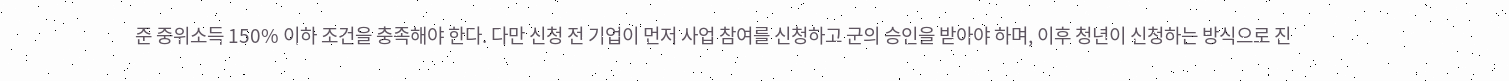준 중위소득 150% 이하 조건을 충족해야 한다. 다만 신청 전 기업이 먼저 사업 참여를 신청하고 군의 승인을 받아야 하며, 이후 청년이 신청하는 방식으로 진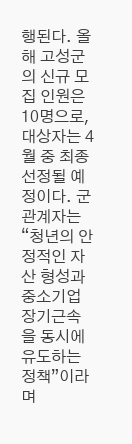행된다. 올해 고성군의 신규 모집 인원은 10명으로, 대상자는 4월 중 최종 선정될 예정이다. 군 관계자는 “청년의 안정적인 자산 형성과 중소기업 장기근속을 동시에 유도하는 정책”이라며